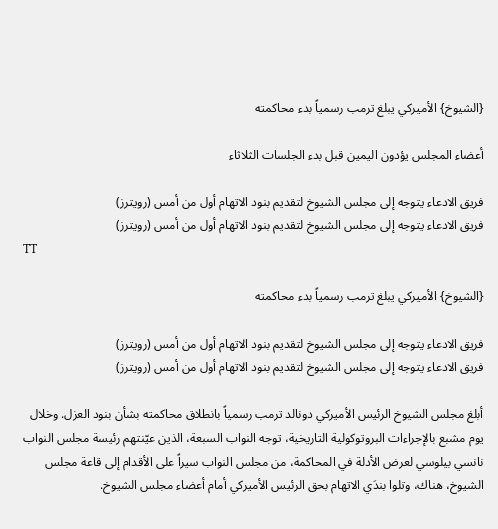{الشيوخ} الأميركي يبلغ ترمب رسمياً بدء محاكمته

أعضاء المجلس يؤدون اليمين قبل بدء الجلسات الثلاثاء

فريق الادعاء يتوجه إلى مجلس الشيوخ لتقديم بنود الاتهام أول من أمس (رويترز)
فريق الادعاء يتوجه إلى مجلس الشيوخ لتقديم بنود الاتهام أول من أمس (رويترز)
TT

{الشيوخ} الأميركي يبلغ ترمب رسمياً بدء محاكمته

فريق الادعاء يتوجه إلى مجلس الشيوخ لتقديم بنود الاتهام أول من أمس (رويترز)
فريق الادعاء يتوجه إلى مجلس الشيوخ لتقديم بنود الاتهام أول من أمس (رويترز)

أبلغ مجلس الشيوخ الرئيس الأميركي دونالد ترمب رسمياً بانطلاق محاكمته بشأن بنود العزل. وخلال يوم مشبع بالإجراءات البروتوكولية التاريخية، توجه النواب السبعة، الذين عيّنتهم رئيسة مجلس النواب نانسي بيلوسي لعرض الأدلة في المحاكمة، من مجلس النواب سيراً على الأقدام إلى قاعة مجلس الشيوخ، هناك، وتلوا بندَي الاتهام بحق الرئيس الأميركي أمام أعضاء مجلس الشيوخ.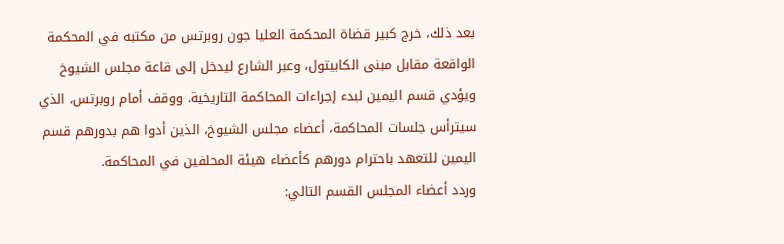بعد ذلك، خرج كبير قضاة المحكمة العليا جون روبرتس من مكتبه في المحكمة الواقعة مقابل مبنى الكابيتول، وعبر الشارع ليدخل إلى قاعة مجلس الشيوخ ويؤدي قسم اليمين لبدء إجراءات المحاكمة التاريخية. ووقف أمام روبرتس، الذي سيترأس جلسات المحاكمة، أعضاء مجلس الشيوخ، الذين أدوا هم بدورهم قسم اليمين للتعهد باحترام دورهم كأعضاء هيئة المحلفين في المحاكمة.
وردد أعضاء المجلس القسم التالي: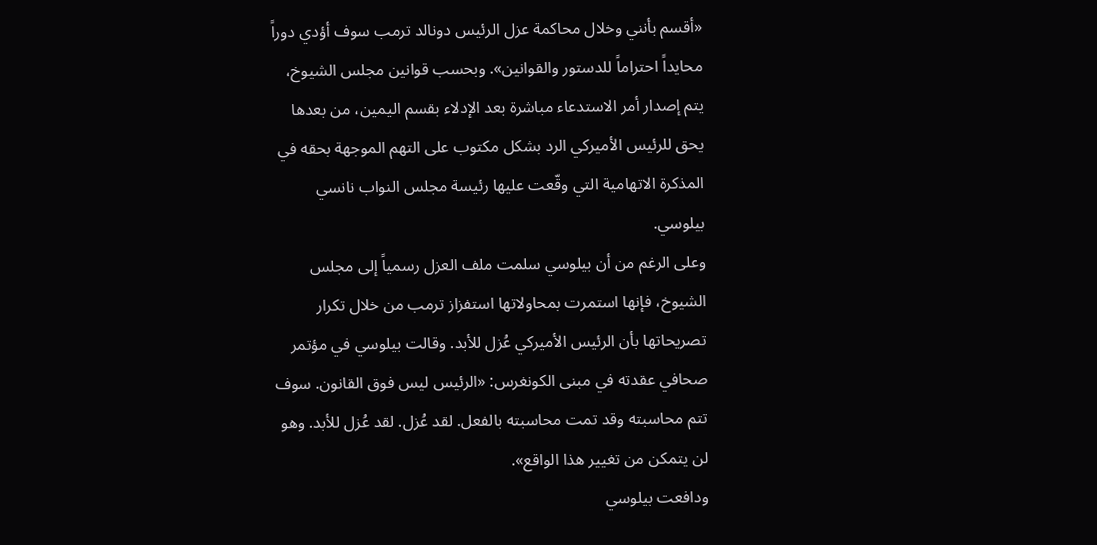«أقسم بأنني وخلال محاكمة عزل الرئيس دونالد ترمب سوف أؤدي دوراً محايداً احتراماً للدستور والقوانين». وبحسب قوانين مجلس الشيوخ، يتم إصدار أمر الاستدعاء مباشرة بعد الإدلاء بقسم اليمين، من بعدها يحق للرئيس الأميركي الرد بشكل مكتوب على التهم الموجهة بحقه في المذكرة الاتهامية التي وقّعت عليها رئيسة مجلس النواب نانسي بيلوسي.
وعلى الرغم من أن بيلوسي سلمت ملف العزل رسمياً إلى مجلس الشيوخ، فإنها استمرت بمحاولاتها استفزاز ترمب من خلال تكرار تصريحاتها بأن الرئيس الأميركي عُزل للأبد. وقالت بيلوسي في مؤتمر صحافي عقدته في مبنى الكونغرس: «الرئيس ليس فوق القانون. سوف تتم محاسبته وقد تمت محاسبته بالفعل. لقد عُزل. لقد عُزل للأبد. وهو لن يتمكن من تغيير هذا الواقع».
ودافعت بيلوسي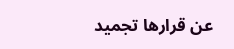عن قرارها تجميد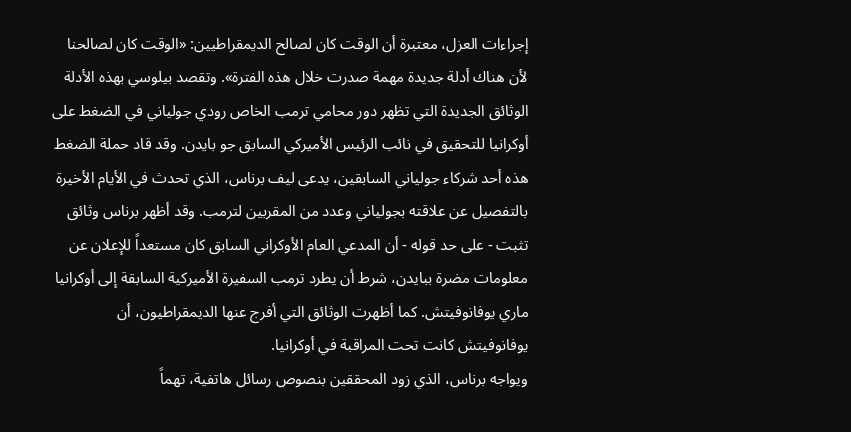إجراءات العزل، معتبرة أن الوقت كان لصالح الديمقراطيين: «الوقت كان لصالحنا لأن هناك أدلة جديدة مهمة صدرت خلال هذه الفترة». وتقصد بيلوسي بهذه الأدلة الوثائق الجديدة التي تظهر دور محامي ترمب الخاص رودي جولياني في الضغط على أوكرانيا للتحقيق في نائب الرئيس الأميركي السابق جو بايدن. وقد قاد حملة الضغط هذه أحد شركاء جولياني السابقين، يدعى ليف برناس، الذي تحدث في الأيام الأخيرة بالتفصيل عن علاقته بجولياني وعدد من المقربين لترمب. وقد أظهر برناس وثائق تثبت - على حد قوله - أن المدعي العام الأوكراني السابق كان مستعداً للإعلان عن معلومات مضرة ببايدن، شرط أن يطرد ترمب السفيرة الأميركية السابقة إلى أوكرانيا ماري يوفانوفيتش. كما أظهرت الوثائق التي أفرج عنها الديمقراطيون، أن يوفانوفيتش كانت تحت المراقبة في أوكرانيا.
ويواجه برناس، الذي زود المحققين بنصوص رسائل هاتفية، تهماً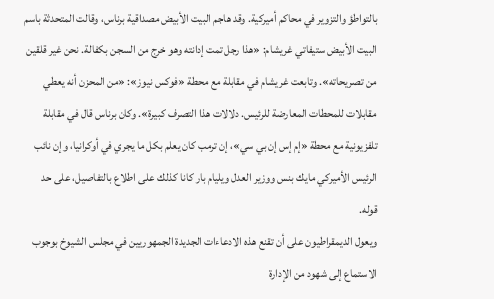بالتواطؤ والتزوير في محاكم أميركية. وقد هاجم البيت الأبيض مصداقية برناس، وقالت المتحدثة باسم البيت الأبيض ستيفاتي غريشام: «هذا رجل تمت إدانته وهو خرج من السجن بكفالة. نحن غير قلقين من تصريحاته». وتابعت غريشام في مقابلة مع محطة «فوكس نيوز»: «من المحزن أنه يعطي مقابلات للمحطات المعارضة للرئيس. دلالات هذا التصرف كبيرة». وكان برناس قال في مقابلة تلفزيونية مع محطة «إم إس إن بي سي»، إن ترمب كان يعلم بكل ما يجري في أوكرانيا، وإن نائب الرئيس الأميركي مايك بنس ووزير العدل ويليام بار كانا كذلك على اطلاع بالتفاصيل، على حد قوله.
ويعول الديمقراطيون على أن تقنع هذه الادعاءات الجديدة الجمهوريين في مجلس الشيوخ بوجوب الاستماع إلى شهود من الإدارة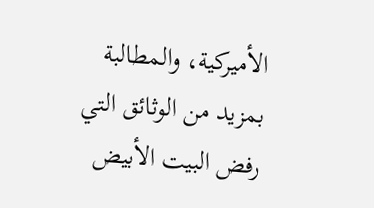الأميركية، والمطالبة بمزيد من الوثائق التي رفض البيت الأبيض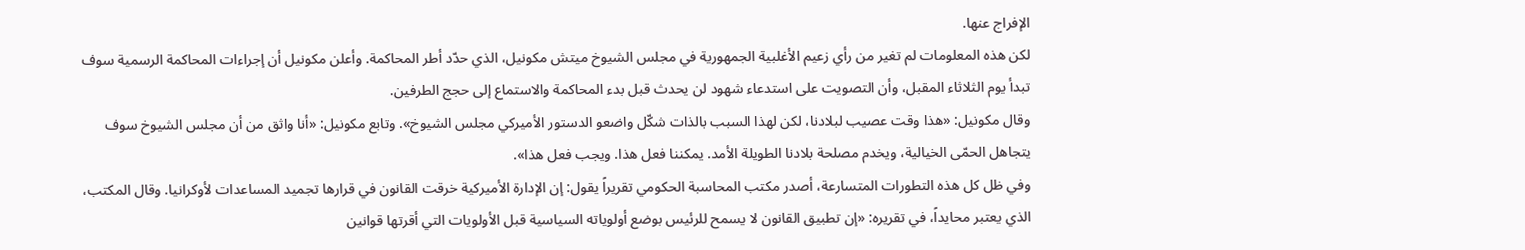الإفراج عنها.
لكن هذه المعلومات لم تغير من رأي زعيم الأغلبية الجمهورية في مجلس الشيوخ ميتش مكونيل، الذي حدّد أطر المحاكمة. وأعلن مكونيل أن إجراءات المحاكمة الرسمية سوف تبدأ يوم الثلاثاء المقبل، وأن التصويت على استدعاء شهود لن يحدث قبل بدء المحاكمة والاستماع إلى حجج الطرفين.
وقال مكونيل: «هذا وقت عصيب لبلادنا، لكن لهذا السبب بالذات شكّل واضعو الدستور الأميركي مجلس الشيوخ». وتابع مكونيل: «أنا واثق من أن مجلس الشيوخ سوف يتجاهل الحمّى الخيالية، ويخدم مصلحة بلادنا الطويلة الأمد. يمكننا فعل هذا. ويجب فعل هذا».
وفي ظل كل هذه التطورات المتسارعة، أصدر مكتب المحاسبة الحكومي تقريراً يقول: إن الإدارة الأميركية خرقت القانون في قرارها تجميد المساعدات لأوكرانيا. وقال المكتب، الذي يعتبر محايداً، في تقريره: «إن تطبيق القانون لا يسمح للرئيس بوضع أولوياته السياسية قبل الأولويات التي أقرتها قوانين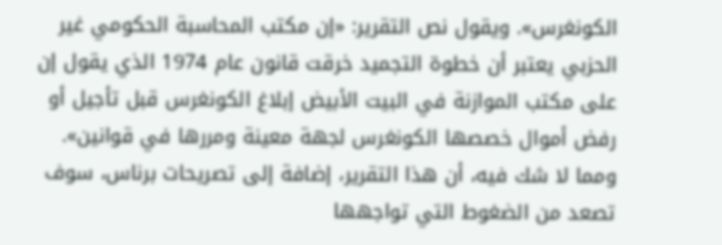الكونغرس». ويقول نص التقرير: «إن مكتب المحاسبة الحكومي غير الحزبي يعتبر أن خطوة التجميد خرقت قانون عام 1974 الذي يقول إن على مكتب الموازنة في البيت الأبيض إبلاغ الكونغرس قبل تأجيل أو رفض أموال خصصها الكونغرس لجهة معينة ومررها في قوانين».
ومما لا شك فيه، أن هذا التقرير، إضافة إلى تصريحات برناس، سوف تصعد من الضغوط التي تواجهها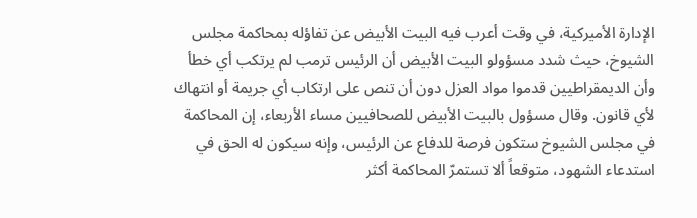الإدارة الأميركية، في وقت أعرب فيه البيت الأبيض عن تفاؤله بمحاكمة مجلس الشيوخ، حيث شدد مسؤولو البيت الأبيض أن الرئيس ترمب لم يرتكب أي خطأ وأن الديمقراطيين قدموا مواد العزل دون أن تنص على ارتكاب أي جريمة أو انتهاك لأي قانون. وقال مسؤول بالبيت الأبيض للصحافيين مساء الأربعاء، إن المحاكمة في مجلس الشيوخ ستكون فرصة للدفاع عن الرئيس، وإنه سيكون له الحق في استدعاء الشهود، متوقعاً ألا تستمرّ المحاكمة أكثر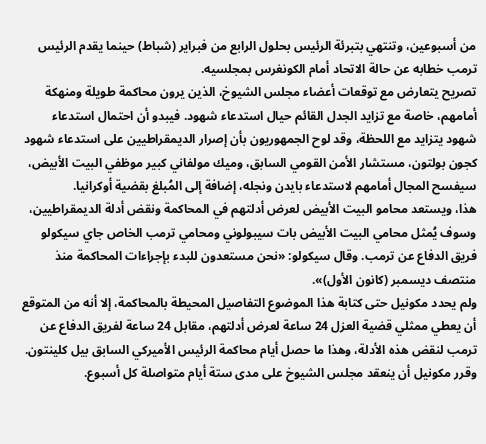من أسبوعين، وتنتهي بتبرئة الرئيس بحلول الرابع من فبراير (شباط) حينما يقدم الرئيس ترمب خطابه عن حالة الاتحاد أمام الكونغرس بمجلسيه.
تصريح يتعارض مع توقعات أعضاء مجلس الشيوخ، الذين يرون محاكمة طويلة ومنهكة أمامهم، خاصة مع تزايد الجدل القائم حيال استدعاء شهود. فيبدو أن احتمال استدعاء شهود يتزايد مع اللحظة، وقد لوح الجمهوريون بأن إصرار الديمقراطيين على استدعاء شهود كجون بولتون، مستشار الأمن القومي السابق، وميك مولفاني كبير موظفي البيت الأبيض، سيفسح المجال أمامهم لاستدعاء بايدن ونجله، إضافة إلى المُبلغ بقضية أوكرانيا.
هذا، ويستعد محامو البيت الأبيض لعرض أدلتهم في المحاكمة ونقض أدلة الديمقراطيين، وسوف يُمثل محامي البيت الأبيض بات سيبولوني ومحامي ترمب الخاص جاي سيكولو فريق الدفاع عن ترمب. وقال سيكولو: «نحن مستعدون للبدء بإجراءات المحاكمة منذ منتصف ديسمبر (كانون الأول)».
ولم يحدد مكونيل حتى كتابة هذا الموضوع التفاصيل المحيطة بالمحاكمة، إلا أنه من المتوقع أن يعطي ممثلي قضية العزل 24 ساعة لعرض أدلتهم، مقابل 24 ساعة لفريق الدفاع عن ترمب لنقض هذه الأدلة، وهذا ما حصل أيام محاكمة الرئيس الأميركي السابق بيل كلينتون. وقرر مكونيل أن ينعقد مجلس الشيوخ على مدى ستة أيام متواصلة كل أسبوع.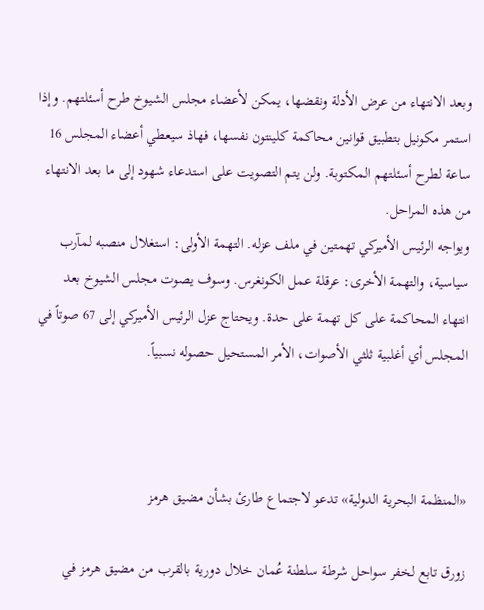وبعد الانتهاء من عرض الأدلة ونقضها، يمكن لأعضاء مجلس الشيوخ طرح أسئلتهم. وإذا استمر مكونيل بتطبيق قوانين محاكمة كلينتون نفسها، فهاذ سيعطي أعضاء المجلس 16 ساعة لطرح أسئلتهم المكتوبة. ولن يتم التصويت على استدعاء شهود إلى ما بعد الانتهاء من هذه المراحل.
ويواجه الرئيس الأميركي تهمتين في ملف عزله. التهمة الأولى: استغلال منصبه لمآرب سياسية، والتهمة الأخرى: عرقلة عمل الكونغرس. وسوف يصوت مجلس الشيوخ بعد انتهاء المحاكمة على كل تهمة على حدة. ويحتاج عزل الرئيس الأميركي إلى 67 صوتاً في المجلس أي أغلبية ثلثي الأصوات، الأمر المستحيل حصوله نسبياً.



«المنظمة البحرية الدولية» تدعو لاجتماع طارئ بشأن مضيق هرمز

زورق تابع لخفر سواحل شرطة سلطنة عُمان خلال دورية بالقرب من مضيق هرمز في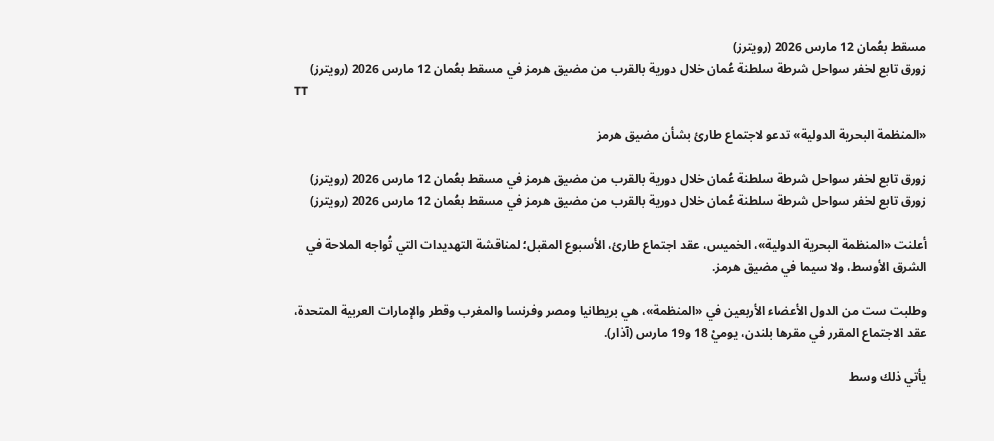مسقط بعُمان 12 مارس 2026 (رويترز)
زورق تابع لخفر سواحل شرطة سلطنة عُمان خلال دورية بالقرب من مضيق هرمز في مسقط بعُمان 12 مارس 2026 (رويترز)
TT

«المنظمة البحرية الدولية» تدعو لاجتماع طارئ بشأن مضيق هرمز

زورق تابع لخفر سواحل شرطة سلطنة عُمان خلال دورية بالقرب من مضيق هرمز في مسقط بعُمان 12 مارس 2026 (رويترز)
زورق تابع لخفر سواحل شرطة سلطنة عُمان خلال دورية بالقرب من مضيق هرمز في مسقط بعُمان 12 مارس 2026 (رويترز)

أعلنت «المنظمة البحرية الدولية»، الخميس، عقد اجتماع طارئ، الأسبوع المقبل؛ لمناقشة التهديدات التي تُواجه الملاحة في الشرق الأوسط، ولا سيما في مضيق هرمز.

وطلبت ست من الدول الأعضاء الأربعين في «المنظمة»، هي بريطانيا ومصر وفرنسا والمغرب وقطر والإمارات العربية المتحدة، عقد الاجتماع المقرر في مقرها بلندن، يوميْ 18 و19 مارس (آذار).

يأتي ذلك وسط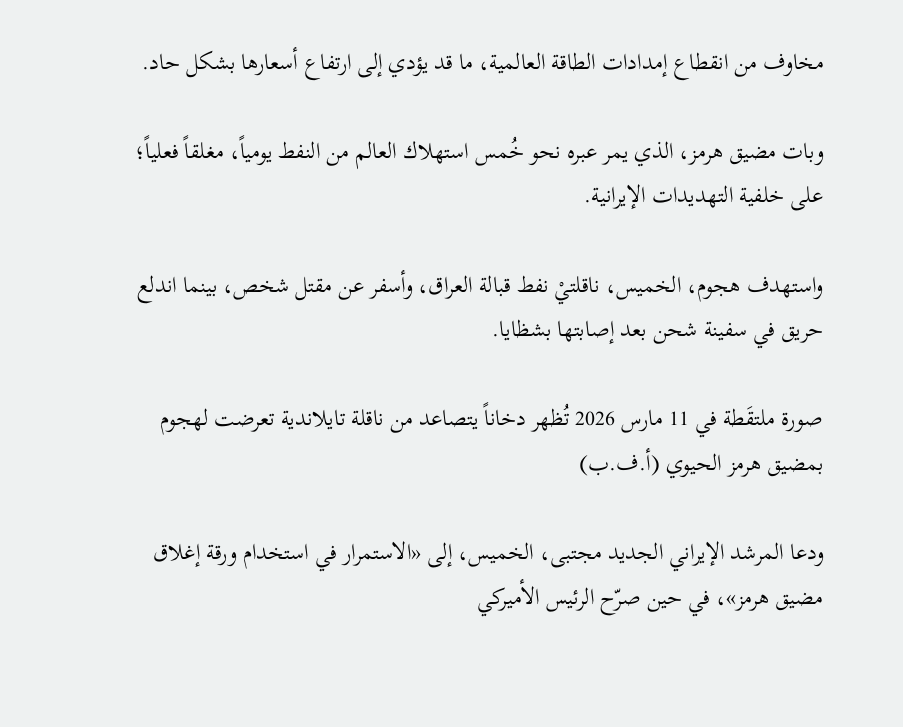مخاوف من انقطاع إمدادات الطاقة العالمية، ما قد يؤدي إلى ارتفاع أسعارها بشكل حاد.

وبات مضيق هرمز، الذي يمر عبره نحو خُمس استهلاك العالم من النفط يومياً، مغلقاً فعلياً؛ على خلفية التهديدات الإيرانية.

واستهدف هجوم، الخميس، ناقلتيْ نفط قبالة العراق، وأسفر عن مقتل شخص، بينما اندلع حريق في سفينة شحن بعد إصابتها بشظايا.

صورة ملتقَطة في 11 مارس 2026 تُظهر دخاناً يتصاعد من ناقلة تايلاندية تعرضت لهجوم بمضيق هرمز الحيوي (أ.ف.ب)

ودعا المرشد الإيراني الجديد مجتبى، الخميس، إلى «الاستمرار في استخدام ورقة إغلاق مضيق هرمز»، في حين صرّح الرئيس الأميركي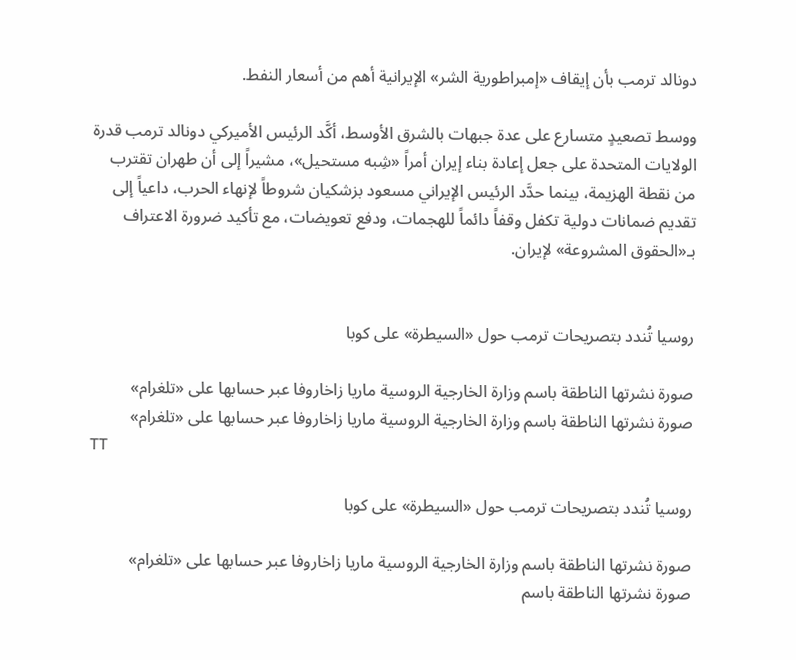دونالد ترمب بأن إيقاف «إمبراطورية الشر» الإيرانية أهم من أسعار النفط.

ووسط تصعيدٍ متسارع على عدة جبهات بالشرق الأوسط، أكَّد الرئيس الأميركي دونالد ترمب قدرة الولايات المتحدة على جعل إعادة بناء إيران أمراً «شِبه مستحيل»، مشيراً إلى أن طهران تقترب من نقطة الهزيمة، بينما حدَّد الرئيس الإيراني مسعود بزشكيان شروطاً لإنهاء الحرب، داعياً إلى تقديم ضمانات دولية تكفل وقفاً دائماً للهجمات، ودفع تعويضات، مع تأكيد ضرورة الاعتراف بـ«الحقوق المشروعة» لإيران.


روسيا تُندد بتصريحات ترمب حول «السيطرة» على كوبا

صورة نشرتها الناطقة باسم وزارة الخارجية الروسية ماريا زاخاروفا عبر حسابها على «تلغرام»
صورة نشرتها الناطقة باسم وزارة الخارجية الروسية ماريا زاخاروفا عبر حسابها على «تلغرام»
TT

روسيا تُندد بتصريحات ترمب حول «السيطرة» على كوبا

صورة نشرتها الناطقة باسم وزارة الخارجية الروسية ماريا زاخاروفا عبر حسابها على «تلغرام»
صورة نشرتها الناطقة باسم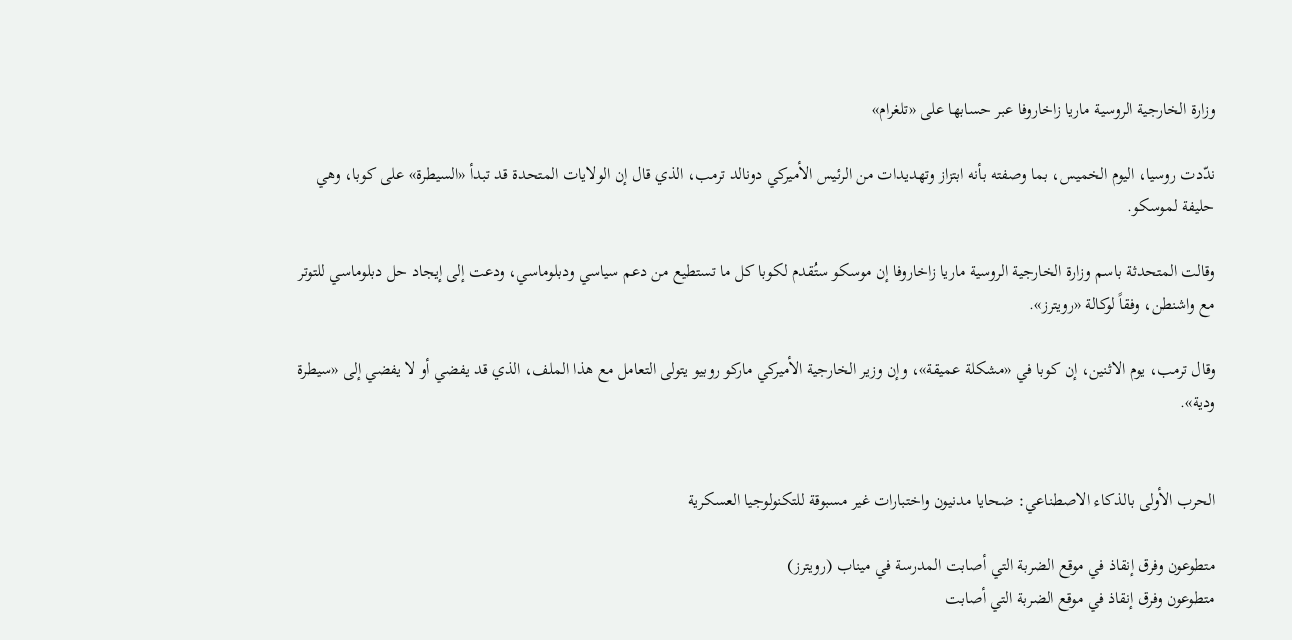وزارة الخارجية الروسية ماريا زاخاروفا عبر حسابها على «تلغرام»

ندّدت روسيا، اليوم الخميس، بما وصفته بأنه ابتزاز وتهديدات من الرئيس الأميركي دونالد ترمب، الذي قال إن ‌الولايات المتحدة ‌قد تبدأ «السيطرة» على كوبا، وهي حليفة لموسكو.

وقالت المتحدثة باسم وزارة الخارجية الروسية ماريا زاخاروفا إن موسكو ستُقدم لكوبا كل ما ‌تستطيع ‌من دعم ‌سياسي ودبلوماسي، ودعت ‌إلى إيجاد حل دبلوماسي للتوتر مع واشنطن، وفقاً لوكالة «رويترز».

وقال ترمب، يوم ‌الاثنين، إن كوبا في «مشكلة عميقة»، وإن وزير الخارجية الأميركي ماركو روبيو يتولى التعامل مع هذا الملف، الذي قد يفضي أو لا يفضي إلى «سيطرة ودية».


الحرب الأولى بالذكاء الاصطناعي: ضحايا مدنيون واختبارات غير مسبوقة للتكنولوجيا العسكرية

متطوعون وفرق إنقاذ في موقع الضربة التي أصابت المدرسة في ميناب (رويترز)
متطوعون وفرق إنقاذ في موقع الضربة التي أصابت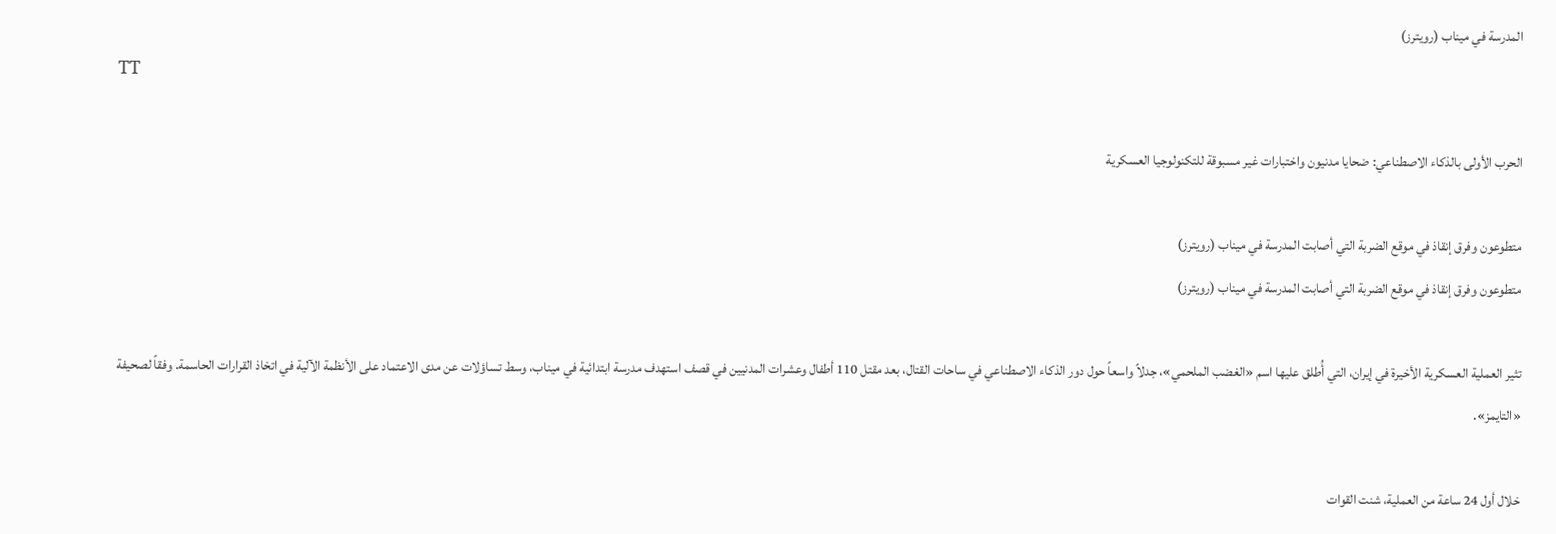المدرسة في ميناب (رويترز)
TT

الحرب الأولى بالذكاء الاصطناعي: ضحايا مدنيون واختبارات غير مسبوقة للتكنولوجيا العسكرية

متطوعون وفرق إنقاذ في موقع الضربة التي أصابت المدرسة في ميناب (رويترز)
متطوعون وفرق إنقاذ في موقع الضربة التي أصابت المدرسة في ميناب (رويترز)

تثير العملية العسكرية الأخيرة في إيران، التي أُطلق عليها اسم «الغضب الملحمي»، جدلاً واسعاً حول دور الذكاء الاصطناعي في ساحات القتال، بعد مقتل 110 أطفال وعشرات المدنيين في قصف استهدف مدرسة ابتدائية في ميناب، وسط تساؤلات عن مدى الاعتماد على الأنظمة الآلية في اتخاذ القرارات الحاسمة. وفقاً لصحيفة «التايمز».

خلال أول 24 ساعة من العملية، شنت القوات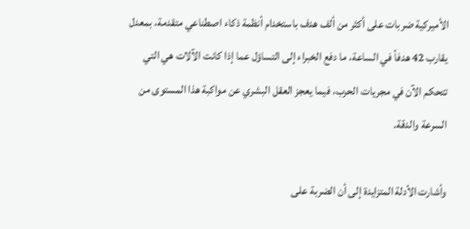الأميركية ضربات على أكثر من ألف هدف باستخدام أنظمة ذكاء اصطناعي متقدمة، بمعدل يقارب 42 هدفاً في الساعة، ما دفع الخبراء إلى التساؤل عما إذا كانت الآلات هي التي تتحكم الآن في مجريات الحرب، فيما يعجز العقل البشري عن مواكبة هذا المستوى من السرعة والدقة.

وأشارت الأدلة المتزايدة إلى أن الضربة على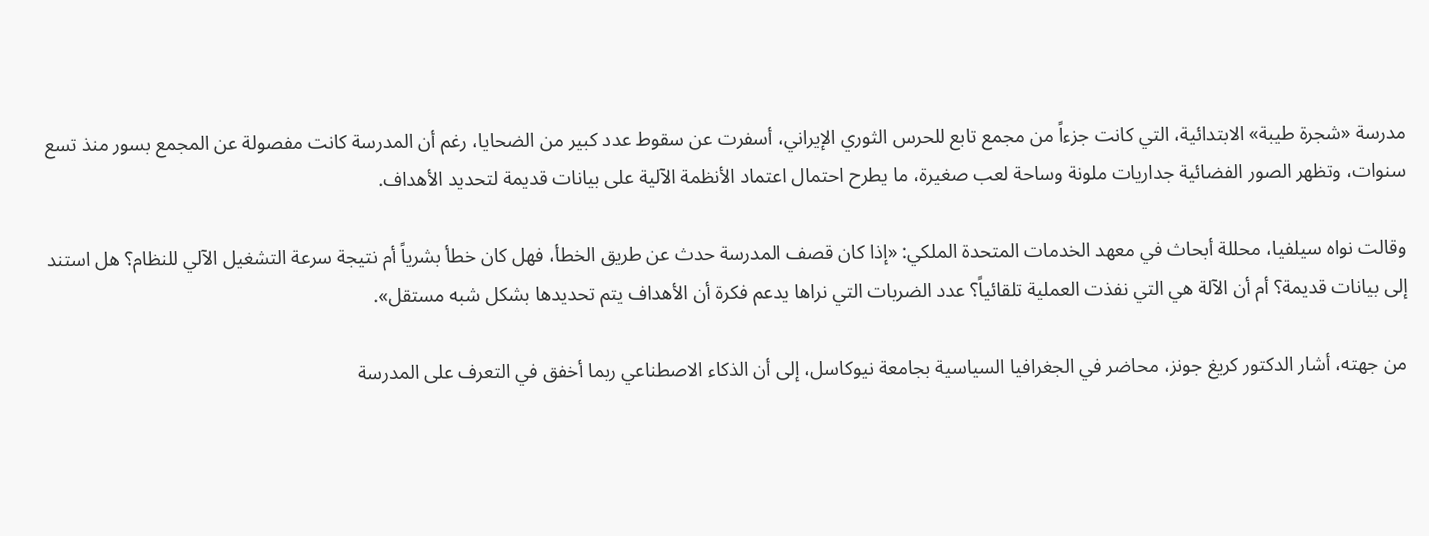مدرسة «شجرة طيبة» الابتدائية، التي كانت جزءاً من مجمع تابع للحرس الثوري الإيراني، أسفرت عن سقوط عدد كبير من الضحايا، رغم أن المدرسة كانت مفصولة عن المجمع بسور منذ تسع سنوات، وتظهر الصور الفضائية جداريات ملونة وساحة لعب صغيرة، ما يطرح احتمال اعتماد الأنظمة الآلية على بيانات قديمة لتحديد الأهداف.

وقالت نواه سيلفيا، محللة أبحاث في معهد الخدمات المتحدة الملكي: «إذا كان قصف المدرسة حدث عن طريق الخطأ، فهل كان خطأ بشرياً أم نتيجة سرعة التشغيل الآلي للنظام؟ هل استند إلى بيانات قديمة؟ أم أن الآلة هي التي نفذت العملية تلقائياً؟ عدد الضربات التي نراها يدعم فكرة أن الأهداف يتم تحديدها بشكل شبه مستقل».

من جهته، أشار الدكتور كريغ جونز، محاضر في الجغرافيا السياسية بجامعة نيوكاسل، إلى أن الذكاء الاصطناعي ربما أخفق في التعرف على المدرسة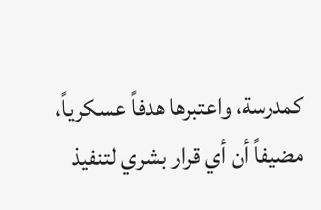كمدرسة، واعتبرها هدفاً عسكرياً، مضيفاً أن أي قرار بشري لتنفيذ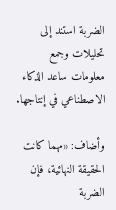الضربة استند إلى تحليلات وجمع معلومات ساعد الذكاء الاصطناعي في إنتاجها.

وأضاف: «مهما كانت الحقيقة النهائية، فإن الضربة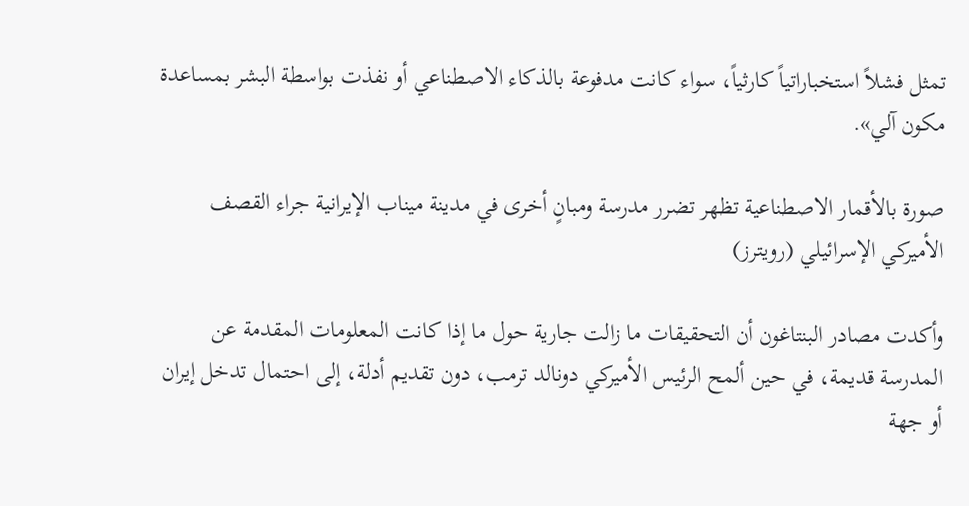تمثل فشلاً استخباراتياً كارثياً، سواء كانت مدفوعة بالذكاء الاصطناعي أو نفذت بواسطة البشر بمساعدة مكون آلي».

صورة بالأقمار الاصطناعية تظهر تضرر مدرسة ومبانٍ أخرى في مدينة ميناب الإيرانية جراء القصف الأميركي الإسرائيلي (رويترز)

وأكدت مصادر البنتاغون أن التحقيقات ما زالت جارية حول ما إذا كانت المعلومات المقدمة عن المدرسة قديمة، في حين ألمح الرئيس الأميركي دونالد ترمب، دون تقديم أدلة، إلى احتمال تدخل إيران أو جهة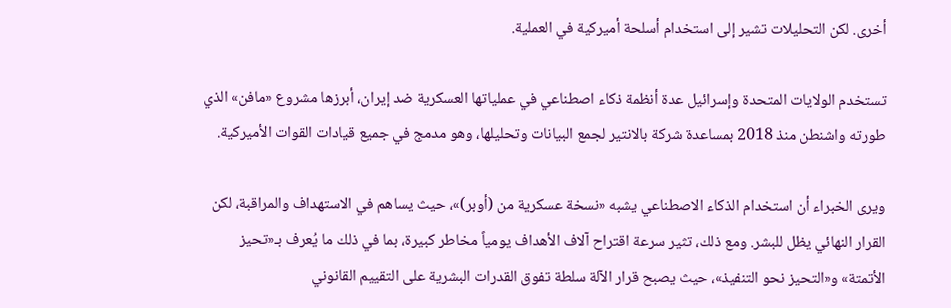أخرى. لكن التحليلات تشير إلى استخدام أسلحة أميركية في العملية.

تستخدم الولايات المتحدة وإسرائيل عدة أنظمة ذكاء اصطناعي في عملياتها العسكرية ضد إيران، أبرزها مشروع «مافن» الذي طورته واشنطن منذ 2018 بمساعدة شركة بالانتير لجمع البيانات وتحليلها، وهو مدمج في جميع قيادات القوات الأميركية.

ويرى الخبراء أن استخدام الذكاء الاصطناعي يشبه «نسخة عسكرية من (أوبر)»، حيث يساهم في الاستهداف والمراقبة، لكن القرار النهائي يظل للبشر. ومع ذلك، تثير سرعة اقتراح آلاف الأهداف يومياً مخاطر كبيرة، بما في ذلك ما يُعرف بـ«تحيز الأتمتة» و«التحيز نحو التنفيذ»، حيث يصبح قرار الآلة سلطة تفوق القدرات البشرية على التقييم القانوني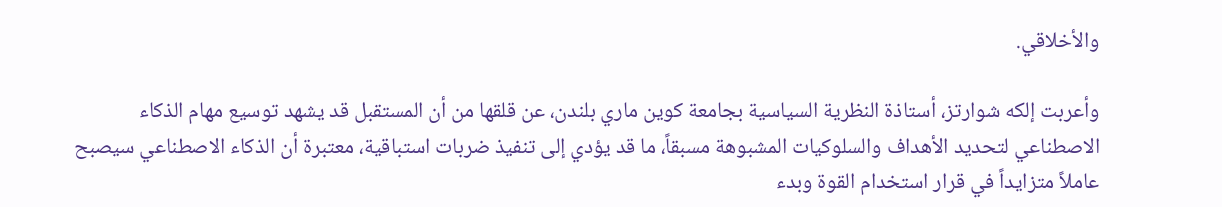والأخلاقي.

وأعربت إلكه شوارتز، أستاذة النظرية السياسية بجامعة كوين ماري بلندن، عن قلقها من أن المستقبل قد يشهد توسيع مهام الذكاء الاصطناعي لتحديد الأهداف والسلوكيات المشبوهة مسبقاً، ما قد يؤدي إلى تنفيذ ضربات استباقية، معتبرة أن الذكاء الاصطناعي سيصبح عاملاً متزايداً في قرار استخدام القوة وبدء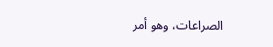الصراعات، وهو أمر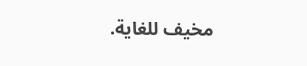مخيف للغاية.